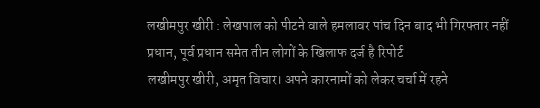लखीमपुर खीरी : लेखपाल को पीटने वाले हमलावर पांच दिन बाद भी गिरफ्तार नहीं
प्रधान, पूर्व प्रधान समेत तीन लोगों के खिलाफ दर्ज है रिपोर्ट
लखीमपुर खीरी, अमृत विचार। अपने कारनामों को लेकर चर्चा में रहने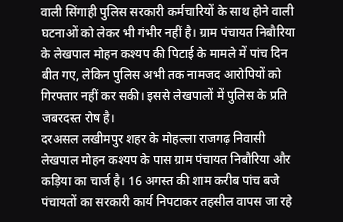वाली सिंगाही पुलिस सरकारी कर्मचारियों के साथ होने वाली घटनाओं को लेकर भी गंभीर नहीं है। ग्राम पंचायत निबौरिया के लेखपाल मोहन कश्यप की पिटाई के मामले में पांच दिन बीत गए, लेकिन पुलिस अभी तक नामजद आरोपियों को गिरफ्तार नहीं कर सकी। इससे लेखपालों में पुलिस के प्रति जबरदस्त रोष है।
दरअसल लखीमपुर शहर के मोहल्ला राजगढ़ निवासी लेखपाल मोहन कश्यप के पास ग्राम पंचायत निबौरिया और कड़िया का चार्ज है। 16 अगस्त की शाम करीब पांच बजे पंचायतों का सरकारी कार्य निपटाकर तहसील वापस जा रहे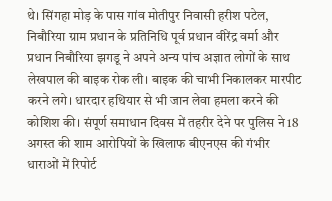थे। सिंगहा मोड़ के पास गांव मोतीपुर निवासी हरीश पटेल, निबौरिया ग्राम प्रधान के प्रतिनिधि पूर्व प्रधान वीरेंद्र वर्मा और प्रधान निबौरिया झगडू ने अपने अन्य पांच अज्ञात लोगों के साथ लेखपाल की बाइक रोक ली। बाइक की चाभी निकालकर मारपीट करने लगे। धारदार हथियार से भी जान लेवा हमला करने की कोशिश की। संपूर्ण समाधान दिवस में तहरीर देने पर पुलिस ने 18 अगस्त की शाम आरोपियों के खिलाफ बीएनएस की गंभीर धाराओं में रिपोर्ट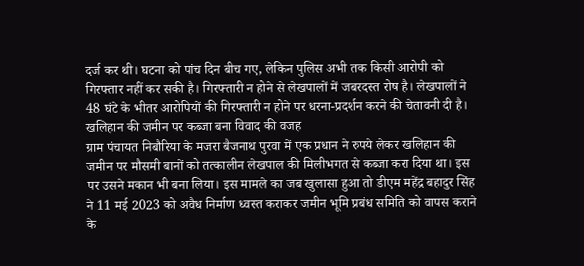दर्ज कर थी। घटना को पांच दिन बीच गए, लेकिन पुलिस अभी तक किसी आरोपी को गिरफ्तार नहीं कर सकी है। गिरफ्तारी न होने से लेखपालों में जबरदस्त रोष है। लेखपालों ने 48 घंटे के भीतर आरोपियों की गिरफ्तारी न होने पर धरना-प्रदर्शन करने की चेतावनी दी है।
खलिहान की जमीन पर कब्जा बना विवाद की वजह
ग्राम पंचायत निबौरिया के मजरा बैजनाथ पुरवा में एक प्रधान ने रुपये लेकर खलिहान की जमीन पर मौसमी बानों को तत्कालीन लेखपाल की मिलीभगत से कब्जा करा दिया था। इस पर उसने मकान भी बना लिया। इस मामले का जब खुलासा हुआ तो डीएम महेंद्र बहादुर सिंह ने 11 मई 2023 को अवैध निर्माण ध्वस्त कराकर जमीन भूमि प्रबंध समिति को वापस कराने के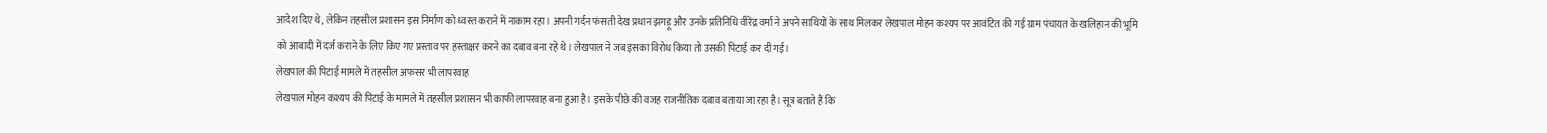आदेश दिए थे, लेकिन तहसील प्रशासन इस निर्माण को ध्वस्त कराने में नाकाम रहा। अपनी गर्दन फंसती देख प्रधान झगड़ू और उनके प्रतिनिधि वीरेंद्र वर्मा ने अपने साथियों के साथ मिलकर लेखपाल मोहन कश्यप पर आवंटित की गई ग्राम पंचायत के खलिहान की भूमि को आबादी में दर्ज कराने के लिए किए गए प्रस्ताव पर हस्ताक्षर करने का दबाव बना रहे थे। लेखपाल ने जब इसका विरोध किया तो उसकी पिटाई कर दी गई।
लेखपाल की पिटाई मामले में तहसील अफसर भी लापरवाह
लेखपाल मोहन कश्यप की पिटाई के मामले में तहसील प्रशासन भी काफी लापरवाह बना हुआ है। इसके पीछे की वजह राजनीतिक दबाव बताया जा रहा है। सूत्र बताते हैं कि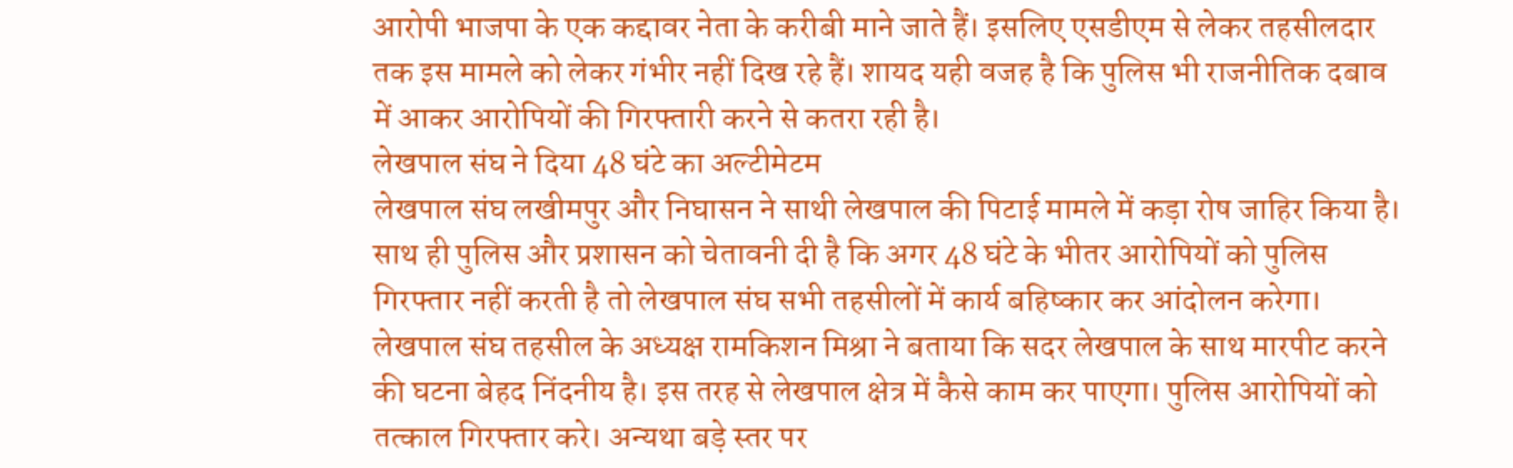आरोपी भाजपा के एक कद्दावर नेता के करीबी माने जाते हैं। इसलिए एसडीएम से लेकर तहसीलदार तक इस मामले को लेकर गंभीर नहीं दिख रहे हैं। शायद यही वजह है कि पुलिस भी राजनीतिक दबाव में आकर आरोपियों की गिरफ्तारी करने से कतरा रही है।
लेखपाल संघ ने दिया 48 घंटे का अल्टीमेटम
लेखपाल संघ लखीमपुर और निघासन ने साथी लेखपाल की पिटाई मामले में कड़ा रोष जाहिर किया है। साथ ही पुलिस और प्रशासन को चेतावनी दी है कि अगर 48 घंटे के भीतर आरोपियों को पुलिस गिरफ्तार नहीं करती है तो लेखपाल संघ सभी तहसीलों में कार्य बहिष्कार कर आंदोलन करेगा। लेखपाल संघ तहसील के अध्यक्ष रामकिशन मिश्रा ने बताया कि सदर लेखपाल के साथ मारपीट करने की घटना बेहद निंदनीय है। इस तरह से लेखपाल क्षेत्र में कैसे काम कर पाएगा। पुलिस आरोपियों को तत्काल गिरफ्तार करे। अन्यथा बड़े स्तर पर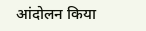आंदोलन किया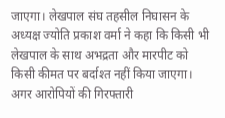जाएगा। लेखपाल संघ तहसील निघासन के अध्यक्ष ज्योति प्रकाश वर्मा ने कहा कि किसी भी लेखपाल के साथ अभद्रता और मारपीट को किसी कीमत पर बर्दाश्त नहीं किया जाएगा। अगर आरोपियों की गिरफ्तारी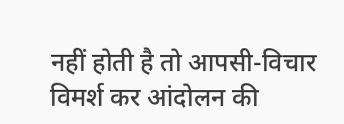नहीं होती है तो आपसी-विचार विमर्श कर आंदोलन की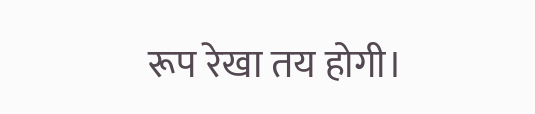रूप रेखा तय होगी।